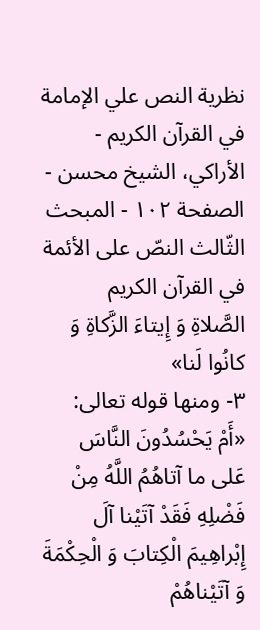نظرية النص علي الإمامة في القرآن الكريم - الأراكي، الشيخ محسن - الصفحة ١٠٢ - المبحث الثّالث النصّ على الأئمة في القرآن الكريم
الصَّلاةِ وَ إِيتاءَ الزَّكاةِ وَ كانُوا لَنا»
٣- ومنها قوله تعالى:
«أَمْ يَحْسُدُونَ النَّاسَ عَلى ما آتاهُمُ اللَّهُ مِنْ فَضْلِهِ فَقَدْ آتَيْنا آلَ إِبْراهِيمَ الْكِتابَ وَ الْحِكْمَةَ وَ آتَيْناهُمْ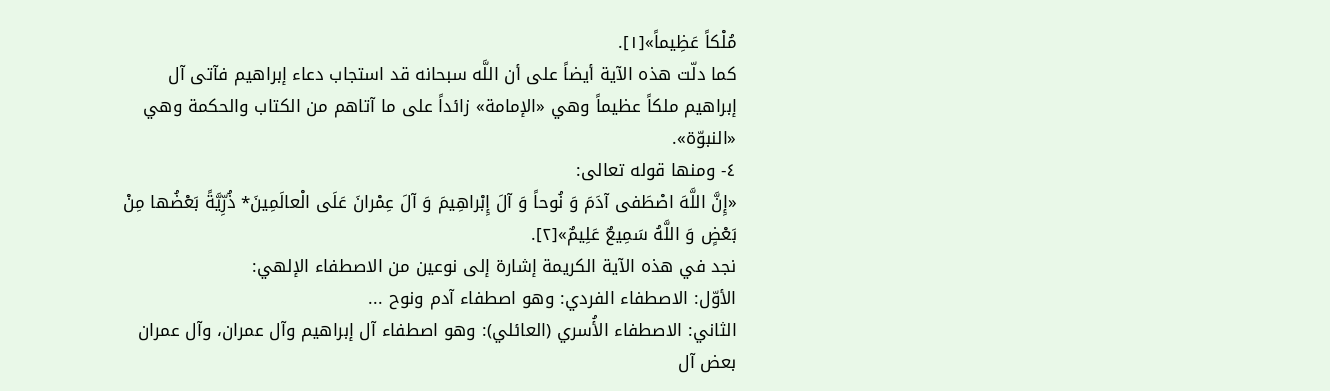مُلْكاً عَظِيماً»[١].
كما دلّت هذه الآية أيضاً على أن اللَّه سبحانه قد استجاب دعاء إبراهيم فآتى آل إبراهيم ملكاً عظيماً وهي «الإمامة» زائداً على ما آتاهم من الكتاب والحكمة وهي «النبوّة».
٤- ومنها قوله تعالى:
«إِنَّ اللَّهَ اصْطَفى آدَمَ وَ نُوحاً وَ آلَ إِبْراهِيمَ وَ آلَ عِمْرانَ عَلَى الْعالَمِينَ* ذُرِّيَّةً بَعْضُها مِنْ بَعْضٍ وَ اللَّهُ سَمِيعٌ عَلِيمٌ»[٢].
نجد في هذه الآية الكريمة إشارة إلى نوعين من الاصطفاء الإلهي:
الأوّل: الاصطفاء الفردي: وهو اصطفاء آدم ونوح ...
الثاني: الاصطفاء الأُسري (العائلي): وهو اصطفاء آل إبراهيم وآل عمران، وآل عمران بعض آل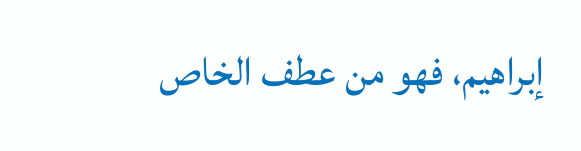إبراهيم، فهو من عطف الخاص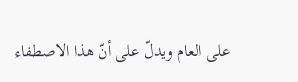على العام ويدلّ على أنّ هذا الاصطفاء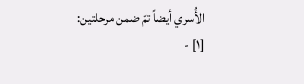الأُسري أيضاً تمّ ضمن مرحلتين:
[١] -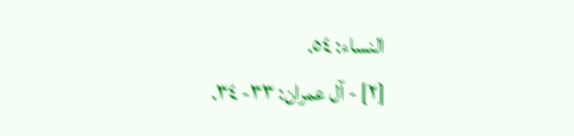النساء: ٥٤.
[٢] - آل عمران: ٣٣- ٣٤.